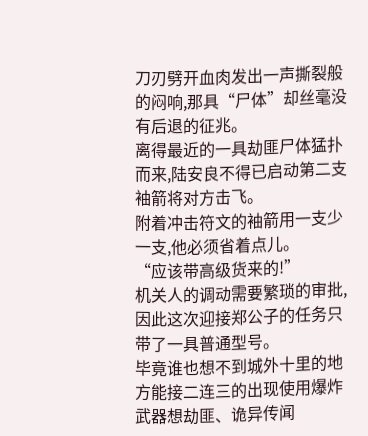刀刃劈开血肉发出一声撕裂般的闷响,那具“尸体”却丝毫没有后退的征兆。
离得最近的一具劫匪尸体猛扑而来,陆安良不得已启动第二支袖箭将对方击飞。
附着冲击符文的袖箭用一支少一支,他必须省着点儿。
“应该带高级货来的!”
机关人的调动需要繁琐的审批,因此这次迎接郑公子的任务只带了一具普通型号。
毕竟谁也想不到城外十里的地方能接二连三的出现使用爆炸武器想劫匪、诡异传闻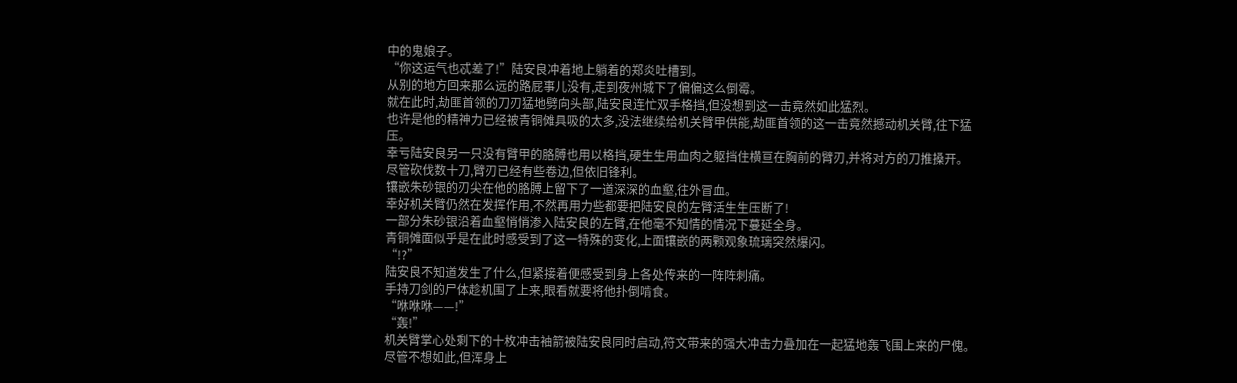中的鬼娘子。
“你这运气也忒差了!”陆安良冲着地上躺着的郑炎吐槽到。
从别的地方回来那么远的路屁事儿没有,走到夜州城下了偏偏这么倒霉。
就在此时,劫匪首领的刀刃猛地劈向头部,陆安良连忙双手格挡,但没想到这一击竟然如此猛烈。
也许是他的精神力已经被青铜傩具吸的太多,没法继续给机关臂甲供能,劫匪首领的这一击竟然撼动机关臂,往下猛压。
幸亏陆安良另一只没有臂甲的胳膊也用以格挡,硬生生用血肉之躯挡住横亘在胸前的臂刃,并将对方的刀推搡开。
尽管砍伐数十刀,臂刃已经有些卷边,但依旧锋利。
镶嵌朱砂银的刃尖在他的胳膊上留下了一道深深的血壑,往外冒血。
幸好机关臂仍然在发挥作用,不然再用力些都要把陆安良的左臂活生生压断了!
一部分朱砂银沿着血壑悄悄渗入陆安良的左臂,在他毫不知情的情况下蔓延全身。
青铜傩面似乎是在此时感受到了这一特殊的变化,上面镶嵌的两颗观象琉璃突然爆闪。
“!?”
陆安良不知道发生了什么,但紧接着便感受到身上各处传来的一阵阵刺痛。
手持刀剑的尸体趁机围了上来,眼看就要将他扑倒啃食。
“咻咻咻——!”
“轰!”
机关臂掌心处剩下的十枚冲击袖箭被陆安良同时启动,符文带来的强大冲击力叠加在一起猛地轰飞围上来的尸傀。
尽管不想如此,但浑身上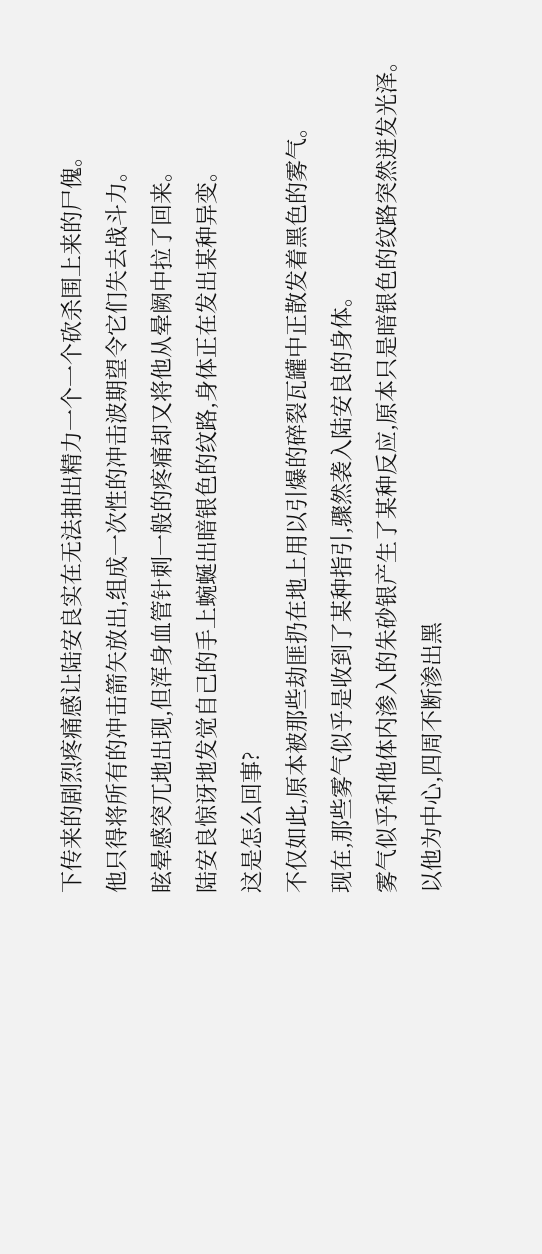下传来的剧烈疼痛感让陆安良实在无法抽出精力一个一个砍杀围上来的尸傀。
他只得将所有的冲击箭矢放出,组成一次性的冲击波期望令它们失去战斗力。
眩晕感突兀地出现,但浑身血管针刺一般的疼痛却又将他从晕阙中拉了回来。
陆安良惊讶地发觉自己的手上蜿蜒出暗银色的纹路,身体正在发出某种异变。
这是怎么回事?
不仅如此,原本被那些劫匪扔在地上用以引爆的碎裂瓦罐中正散发着黑色的雾气。
现在,那些雾气似乎是收到了某种指引,骤然袭入陆安良的身体。
雾气似乎和他体内渗入的朱砂银产生了某种反应,原本只是暗银色的纹路突然迸发光泽。
以他为中心,四周不断渗出黑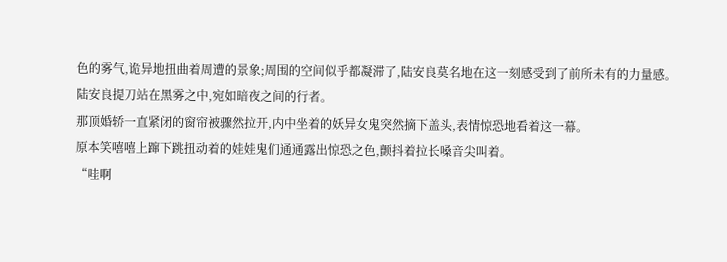色的雾气,诡异地扭曲着周遭的景象;周围的空间似乎都凝滞了,陆安良莫名地在这一刻感受到了前所未有的力量感。
陆安良提刀站在黑雾之中,宛如暗夜之间的行者。
那顶婚轿一直紧闭的窗帘被骤然拉开,内中坐着的妖异女鬼突然摘下盖头,表情惊恐地看着这一幕。
原本笑嘻嘻上蹿下跳扭动着的娃娃鬼们通通露出惊恐之色,颤抖着拉长嗓音尖叫着。
“哇啊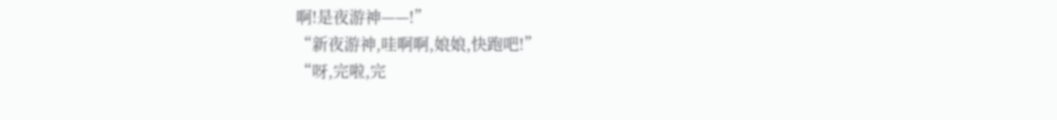啊!是夜游神——!”
“新夜游神,哇啊啊,娘娘,快跑吧!”
“呀,完啦,完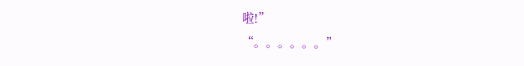啦!”
“。。。。。。”